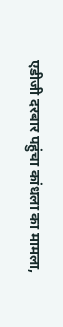एडीजी दरबार पहुंचा कांधला का मामला,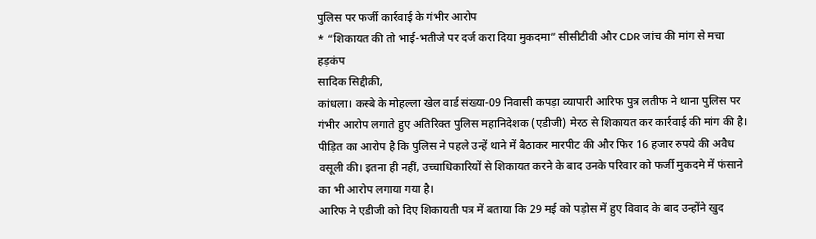पुलिस पर फर्जी कार्रवाई के गंभीर आरोप
* “शिकायत की तो भाई-भतीजे पर दर्ज करा दिया मुकदमा” सीसीटीवी और CDR जांच की मांग से मचा हड़कंप
सादिक सिद्दीक़ी,
कांधला। कस्बे के मोहल्ला खेल वार्ड संख्या-09 निवासी कपड़ा व्यापारी आरिफ पुत्र लतीफ ने थाना पुलिस पर गंभीर आरोप लगाते हुए अतिरिक्त पुलिस महानिदेशक (एडीजी) मेरठ से शिकायत कर कार्रवाई की मांग की है। पीड़ित का आरोप है कि पुलिस ने पहले उन्हें थाने में बैठाकर मारपीट की और फिर 16 हजार रुपये की अवैध वसूली की। इतना ही नहीं, उच्चाधिकारियों से शिकायत करने के बाद उनके परिवार को फर्जी मुकदमे में फंसाने का भी आरोप लगाया गया है।
आरिफ ने एडीजी को दिए शिकायती पत्र में बताया कि 29 मई को पड़ोस में हुए विवाद के बाद उन्होंने खुद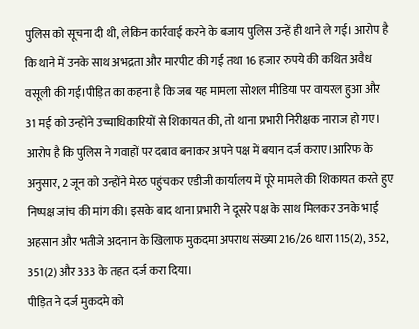पुलिस को सूचना दी थी, लेकिन कार्रवाई करने के बजाय पुलिस उन्हें ही थाने ले गई। आरोप है कि थाने में उनके साथ अभद्रता और मारपीट की गई तथा 16 हजार रुपये की कथित अवैध वसूली की गई।पीड़ित का कहना है कि जब यह मामला सोशल मीडिया पर वायरल हुआ और 31 मई को उन्होंने उच्चाधिकारियों से शिकायत की, तो थाना प्रभारी निरीक्षक नाराज हो गए। आरोप है कि पुलिस ने गवाहों पर दबाव बनाकर अपने पक्ष में बयान दर्ज कराए।आरिफ के अनुसार, 2 जून को उन्होंने मेरठ पहुंचकर एडीजी कार्यालय में पूरे मामले की शिकायत करते हुए निष्पक्ष जांच की मांग की। इसके बाद थाना प्रभारी ने दूसरे पक्ष के साथ मिलकर उनके भाई अहसान और भतीजे अदनान के खिलाफ मुकदमा अपराध संख्या 216/26 धारा 115(2), 352, 351(2) और 333 के तहत दर्ज करा दिया।
पीड़ित ने दर्ज मुकदमे को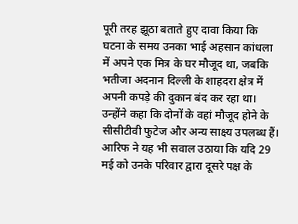पूरी तरह झूठा बताते हुए दावा किया कि घटना के समय उनका भाई अहसान कांधला में अपने एक मित्र के घर मौजूद था, जबकि भतीजा अदनान दिल्ली के शाहदरा क्षेत्र में अपनी कपड़े की दुकान बंद कर रहा था। उन्होंने कहा कि दोनों के वहां मौजूद होने के सीसीटीवी फुटेज और अन्य साक्ष्य उपलब्ध हैं।
आरिफ ने यह भी सवाल उठाया कि यदि 29 मई को उनके परिवार द्वारा दूसरे पक्ष के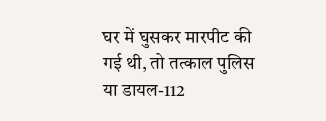घर में घुसकर मारपीट की गई थी, तो तत्काल पुलिस या डायल-112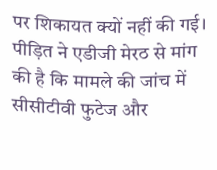पर शिकायत क्यों नहीं की गई।
पीड़ित ने एडीजी मेरठ से मांग की है कि मामले की जांच में सीसीटीवी फुटेज और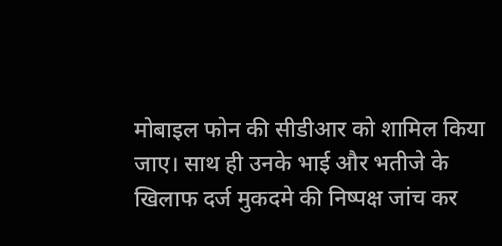मोबाइल फोन की सीडीआर को शामिल किया जाए। साथ ही उनके भाई और भतीजे के खिलाफ दर्ज मुकदमे की निष्पक्ष जांच कर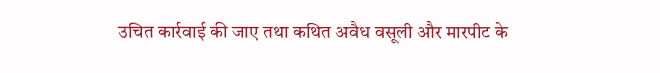उचित कार्रवाई की जाए तथा कथित अवैध वसूली और मारपीट के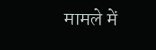मामले में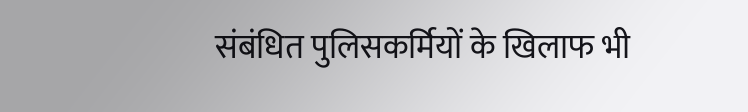संबंधित पुलिसकर्मियों के खिलाफ भी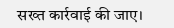सख्त कार्रवाई की जाए।